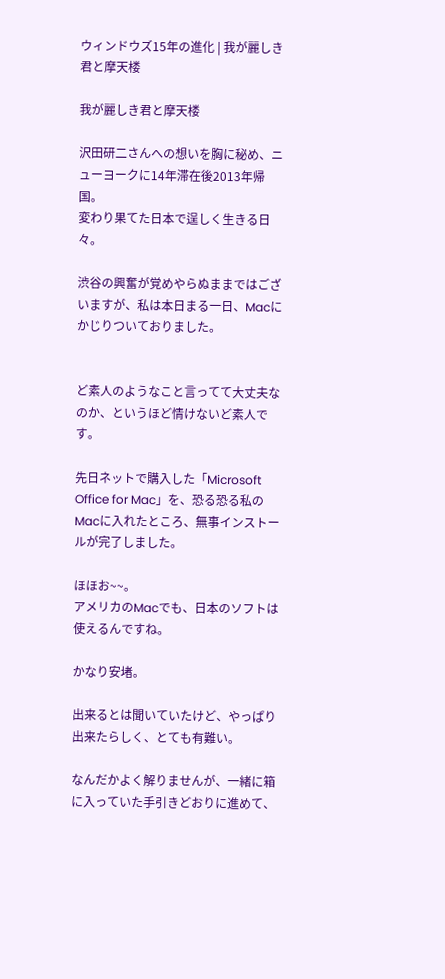ウィンドウズ15年の進化 | 我が麗しき君と摩天楼

我が麗しき君と摩天楼

沢田研二さんへの想いを胸に秘め、ニューヨークに14年滞在後2013年帰国。
変わり果てた日本で逞しく生きる日々。

渋谷の興奮が覚めやらぬままではございますが、私は本日まる一日、Macにかじりついておりました。


ど素人のようなこと言ってて大丈夫なのか、というほど情けないど素人です。

先日ネットで購入した「Microsoft Office for Mac」を、恐る恐る私のMacに入れたところ、無事インストールが完了しました。

ほほお~~。
アメリカのMacでも、日本のソフトは使えるんですね。

かなり安堵。

出来るとは聞いていたけど、やっぱり出来たらしく、とても有難い。

なんだかよく解りませんが、一緒に箱に入っていた手引きどおりに進めて、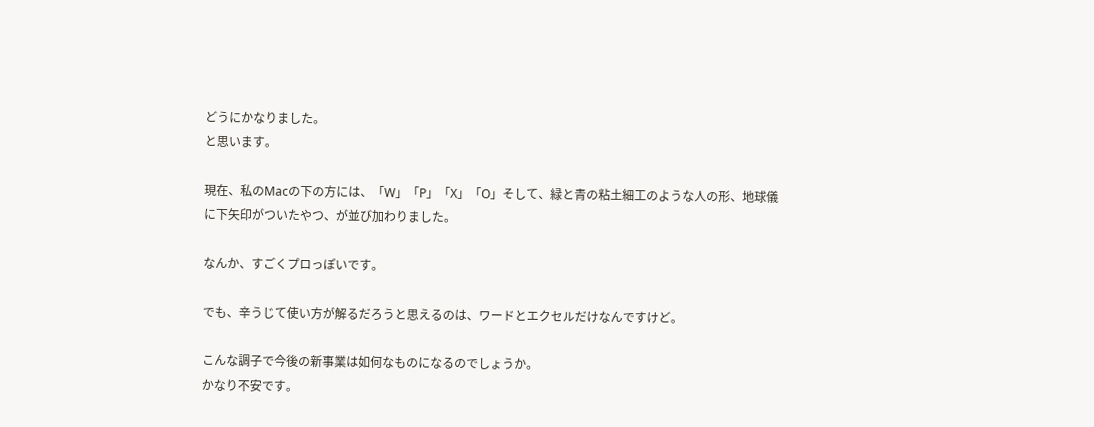どうにかなりました。
と思います。

現在、私のMacの下の方には、「W」「P」「X」「O」そして、緑と青の粘土細工のような人の形、地球儀に下矢印がついたやつ、が並び加わりました。

なんか、すごくプロっぽいです。

でも、辛うじて使い方が解るだろうと思えるのは、ワードとエクセルだけなんですけど。

こんな調子で今後の新事業は如何なものになるのでしょうか。
かなり不安です。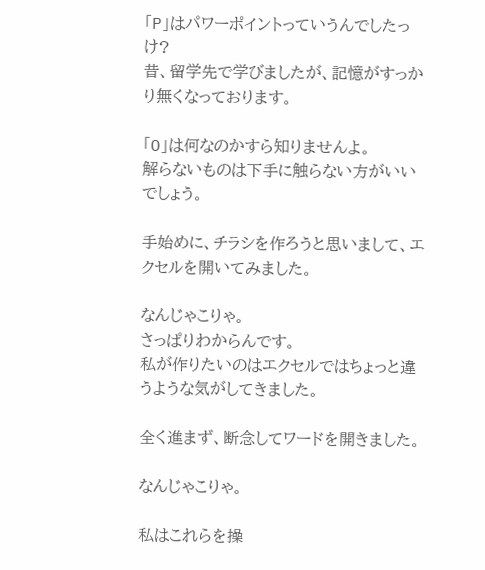「P」はパワーポイントっていうんでしたっけ?
昔、留学先で学びましたが、記憶がすっかり無くなっております。

「O」は何なのかすら知りませんよ。
解らないものは下手に触らない方がいいでしょう。

手始めに、チラシを作ろうと思いまして、エクセルを開いてみました。

なんじゃこりゃ。
さっぱりわからんです。
私が作りたいのはエクセルではちょっと違うような気がしてきました。

全く進まず、断念してワードを開きました。

なんじゃこりゃ。

私はこれらを操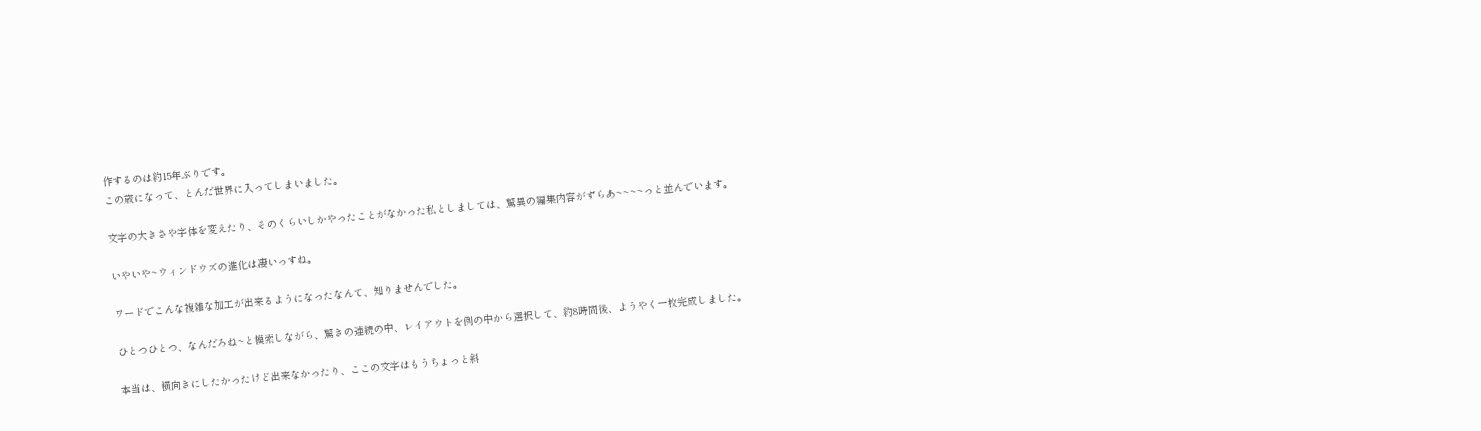作するのは約15年ぶりです。
この歳になって、とんだ世界に入ってしまいました。

文字の大きさや字体を変えたり、そのくらいしかやったことがなかった私としましては、驚異の編集内容がずらあ~~~~っと並んでいます。

いやいや~ウィンドウズの進化は凄いっすね。

ワードでこんな複雑な加工が出来るようになったなんて、知りませんでした。

ひとつひとつ、なんだろね~と模索しながら、驚きの連続の中、レイアウトを例の中から選択して、約8時間後、ようやく一枚完成しました。

本当は、横向きにしたかったけど出来なかったり、ここの文字はもうちょっと斜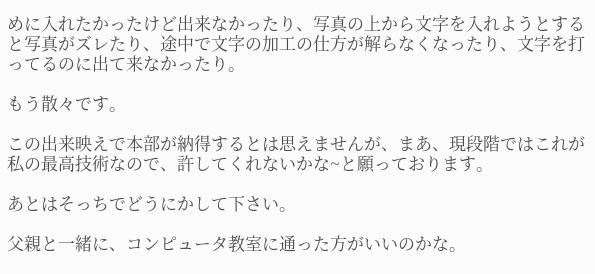めに入れたかったけど出来なかったり、写真の上から文字を入れようとすると写真がズレたり、途中で文字の加工の仕方が解らなくなったり、文字を打ってるのに出て来なかったり。

もう散々です。

この出来映えで本部が納得するとは思えませんが、まあ、現段階ではこれが私の最高技術なので、許してくれないかな~と願っております。

あとはそっちでどうにかして下さい。

父親と一緒に、コンピュータ教室に通った方がいいのかな。